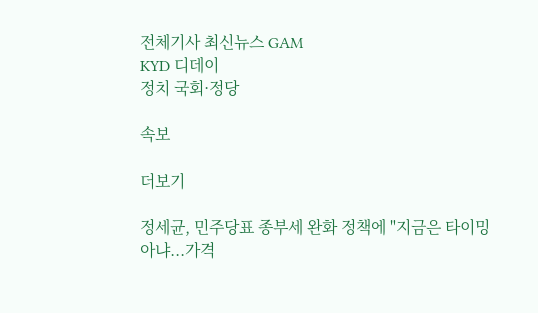전체기사 최신뉴스 GAM
KYD 디데이
정치 국회·정당

속보

더보기

정세균, 민주당표 종부세 완화 정책에 "지금은 타이밍 아냐...가격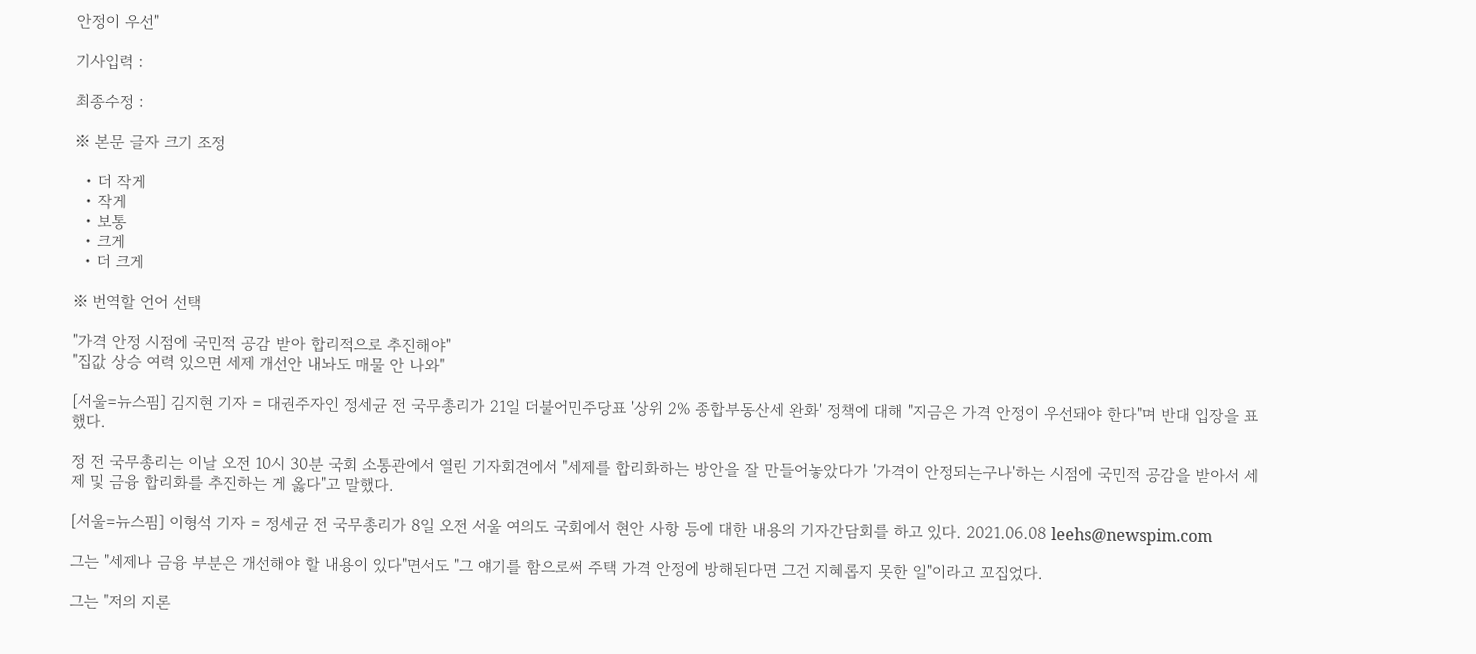안정이 우선"

기사입력 :

최종수정 :

※ 본문 글자 크기 조정

  • 더 작게
  • 작게
  • 보통
  • 크게
  • 더 크게

※ 번역할 언어 선택

"가격 안정 시점에 국민적 공감 받아 합리적으로 추진해야"
"집값 상승 여력 있으면 세제 개선안 내놔도 매물 안 나와"

[서울=뉴스핌] 김지현 기자 = 대권주자인 정세균 전 국무총리가 21일 더불어민주당표 '상위 2% 종합부동산세 완화' 정책에 대해 "지금은 가격 안정이 우선돼야 한다"며 반대 입장을 표했다.

정 전 국무총리는 이날 오전 10시 30분 국회 소통관에서 열린 기자회견에서 "세제를 합리화하는 방안을 잘 만들어놓았다가 '가격이 안정되는구나'하는 시점에 국민적 공감을 받아서 세제 및 금융 합리화를 추진하는 게 옳다"고 말했다.

[서울=뉴스핌] 이형석 기자 = 정세균 전 국무총리가 8일 오전 서울 여의도 국회에서 현안 사항 등에 대한 내용의 기자간담회를 하고 있다. 2021.06.08 leehs@newspim.com

그는 "세제나 금융 부분은 개선해야 할 내용이 있다"면서도 "그 얘기를 함으로써 주택 가격 안정에 방해된다면 그건 지혜롭지 못한 일"이라고 꼬집었다.

그는 "저의 지론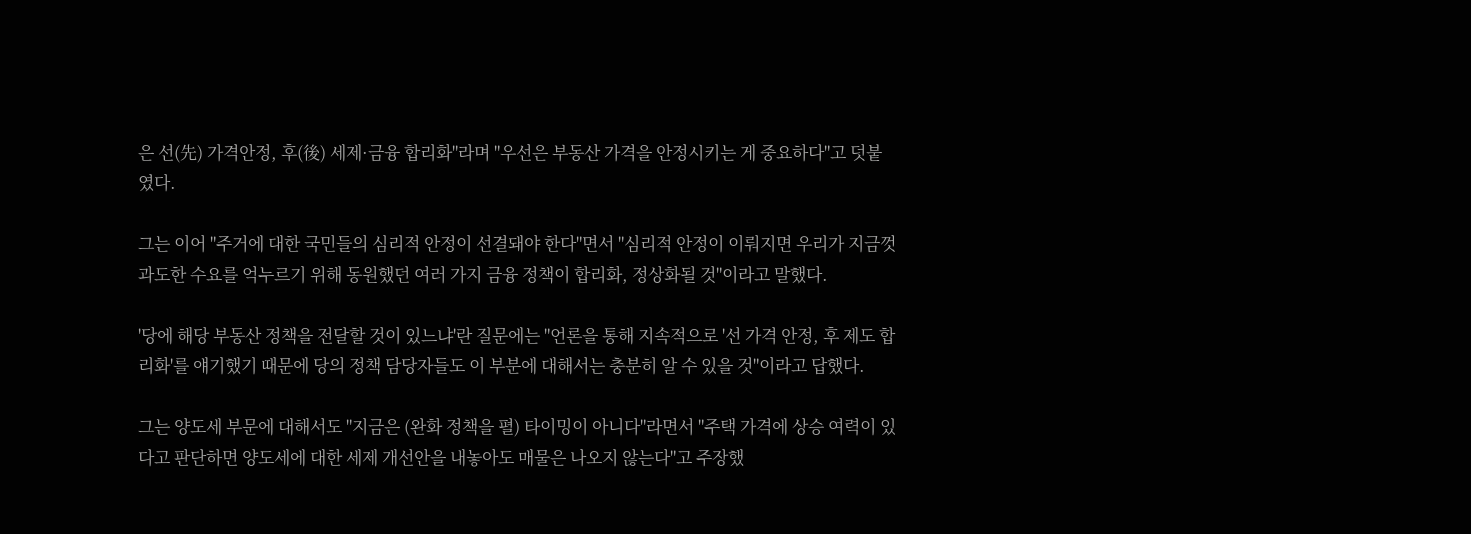은 선(先) 가격안정, 후(後) 세제·금융 합리화"라며 "우선은 부동산 가격을 안정시키는 게 중요하다"고 덧붙였다.

그는 이어 "주거에 대한 국민들의 심리적 안정이 선결돼야 한다"면서 "심리적 안정이 이뤄지면 우리가 지금껏 과도한 수요를 억누르기 위해 동원했던 여러 가지 금융 정책이 합리화, 정상화될 것"이라고 말했다.

'당에 해당 부동산 정책을 전달할 것이 있느냐'란 질문에는 "언론을 통해 지속적으로 '선 가격 안정, 후 제도 합리화'를 얘기했기 때문에 당의 정책 담당자들도 이 부분에 대해서는 충분히 알 수 있을 것"이라고 답했다.

그는 양도세 부문에 대해서도 "지금은 (완화 정책을 펼) 타이밍이 아니다"라면서 "주택 가격에 상승 여력이 있다고 판단하면 양도세에 대한 세제 개선안을 내놓아도 매물은 나오지 않는다"고 주장했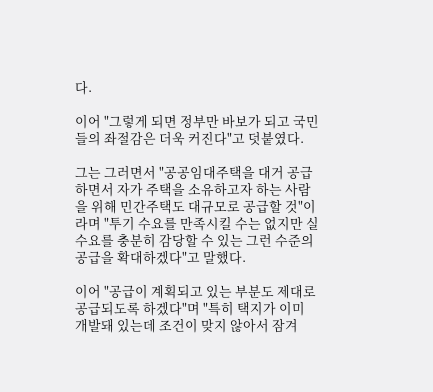다.

이어 "그렇게 되면 정부만 바보가 되고 국민들의 좌절감은 더욱 커진다"고 덧붙였다.

그는 그러면서 "공공임대주택을 대거 공급하면서 자가 주택을 소유하고자 하는 사람을 위해 민간주택도 대규모로 공급할 것"이라며 "투기 수요를 만족시킬 수는 없지만 실수요를 충분히 감당할 수 있는 그런 수준의 공급을 확대하겠다"고 말했다.

이어 "공급이 계획되고 있는 부분도 제대로 공급되도록 하겠다"며 "특히 택지가 이미 개발돼 있는데 조건이 맞지 않아서 잠겨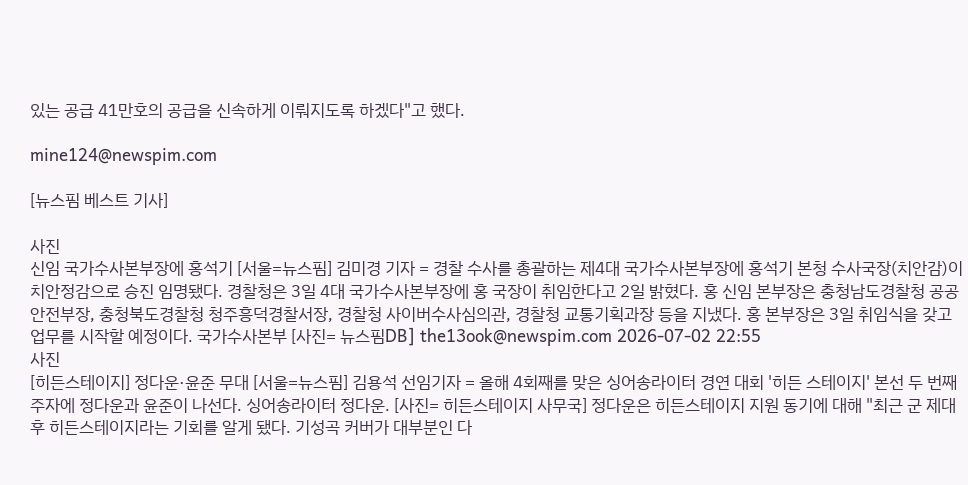있는 공급 41만호의 공급을 신속하게 이뤄지도록 하겠다"고 했다.

mine124@newspim.com

[뉴스핌 베스트 기사]

사진
신임 국가수사본부장에 홍석기 [서울=뉴스핌] 김미경 기자 = 경찰 수사를 총괄하는 제4대 국가수사본부장에 홍석기 본청 수사국장(치안감)이 치안정감으로 승진 임명됐다. 경찰청은 3일 4대 국가수사본부장에 홍 국장이 취임한다고 2일 밝혔다. 홍 신임 본부장은 충청남도경찰청 공공안전부장, 충청북도경찰청 청주흥덕경찰서장, 경찰청 사이버수사심의관, 경찰청 교통기획과장 등을 지냈다. 홍 본부장은 3일 취임식을 갖고 업무를 시작할 예정이다. 국가수사본부 [사진= 뉴스핌DB] the13ook@newspim.com 2026-07-02 22:55
사진
[히든스테이지] 정다운·윤준 무대 [서울=뉴스핌] 김용석 선임기자 = 올해 4회째를 맞은 싱어송라이터 경연 대회 '히든 스테이지' 본선 두 번째 주자에 정다운과 윤준이 나선다. 싱어송라이터 정다운. [사진= 히든스테이지 사무국] 정다운은 히든스테이지 지원 동기에 대해 "최근 군 제대 후 히든스테이지라는 기회를 알게 됐다. 기성곡 커버가 대부분인 다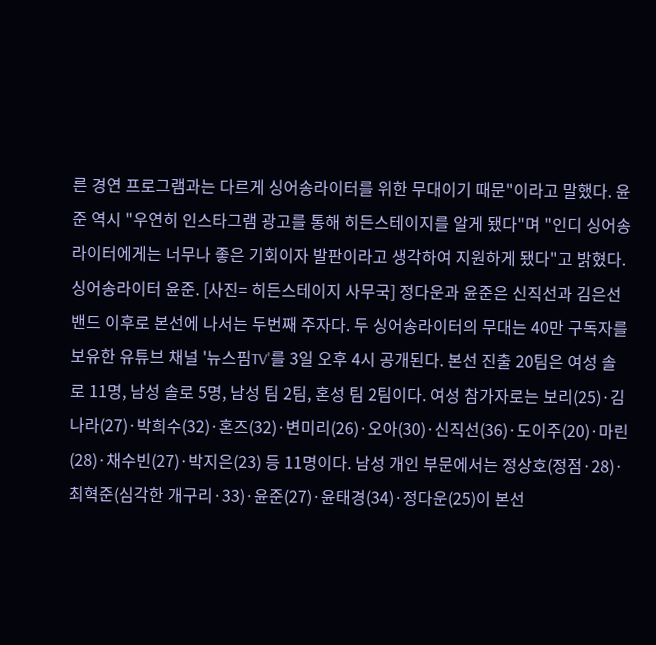른 경연 프로그램과는 다르게 싱어송라이터를 위한 무대이기 때문"이라고 말했다. 윤준 역시 "우연히 인스타그램 광고를 통해 히든스테이지를 알게 됐다"며 "인디 싱어송라이터에게는 너무나 좋은 기회이자 발판이라고 생각하여 지원하게 됐다"고 밝혔다. 싱어송라이터 윤준. [사진= 히든스테이지 사무국] 정다운과 윤준은 신직선과 김은선 밴드 이후로 본선에 나서는 두번째 주자다. 두 싱어송라이터의 무대는 40만 구독자를 보유한 유튜브 채널 '뉴스핌TV'를 3일 오후 4시 공개된다. 본선 진출 20팀은 여성 솔로 11명, 남성 솔로 5명, 남성 팀 2팀, 혼성 팀 2팀이다. 여성 참가자로는 보리(25)·김나라(27)·박희수(32)·혼즈(32)·변미리(26)·오아(30)·신직선(36)·도이주(20)·마린(28)·채수빈(27)·박지은(23) 등 11명이다. 남성 개인 부문에서는 정상호(정점·28)·최혁준(심각한 개구리·33)·윤준(27)·윤태경(34)·정다운(25)이 본선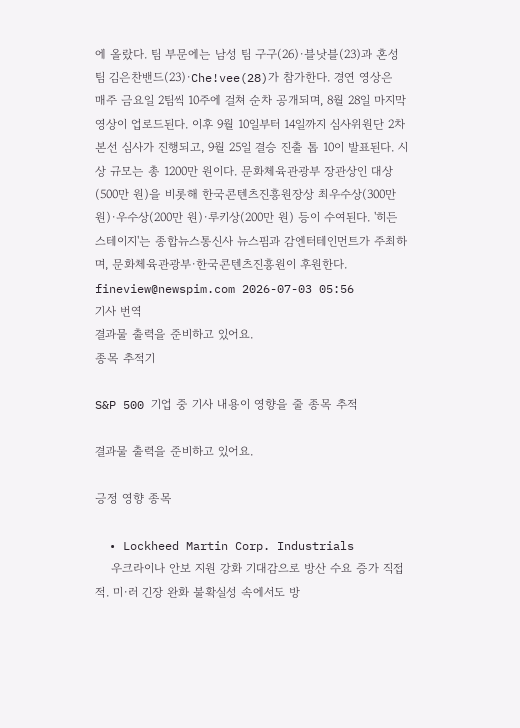에 올랐다. 팀 부문에는 남성 팀 구구(26)·블낫블(23)과 혼성 팀 김은찬밴드(23)·Che!vee(28)가 참가한다. 경연 영상은 매주 금요일 2팀씩 10주에 걸쳐 순차 공개되며, 8월 28일 마지막 영상이 업로드된다. 이후 9월 10일부터 14일까지 심사위원단 2차 본선 심사가 진행되고, 9월 25일 결승 진출 톱 10이 발표된다. 시상 규모는 총 1200만 원이다. 문화체육관광부 장관상인 대상(500만 원)을 비롯해 한국콘텐츠진흥원장상 최우수상(300만 원)·우수상(200만 원)·루키상(200만 원) 등이 수여된다. '히든 스테이지'는 종합뉴스통신사 뉴스핌과 감엔터테인먼트가 주최하며, 문화체육관광부·한국콘텐츠진흥원이 후원한다. fineview@newspim.com 2026-07-03 05:56
기사 번역
결과물 출력을 준비하고 있어요.
종목 추적기

S&P 500 기업 중 기사 내용이 영향을 줄 종목 추적

결과물 출력을 준비하고 있어요.

긍정 영향 종목

  • Lockheed Martin Corp. Industrials
    우크라이나 안보 지원 강화 기대감으로 방산 수요 증가 직접적. 미·러 긴장 완화 불확실성 속에서도 방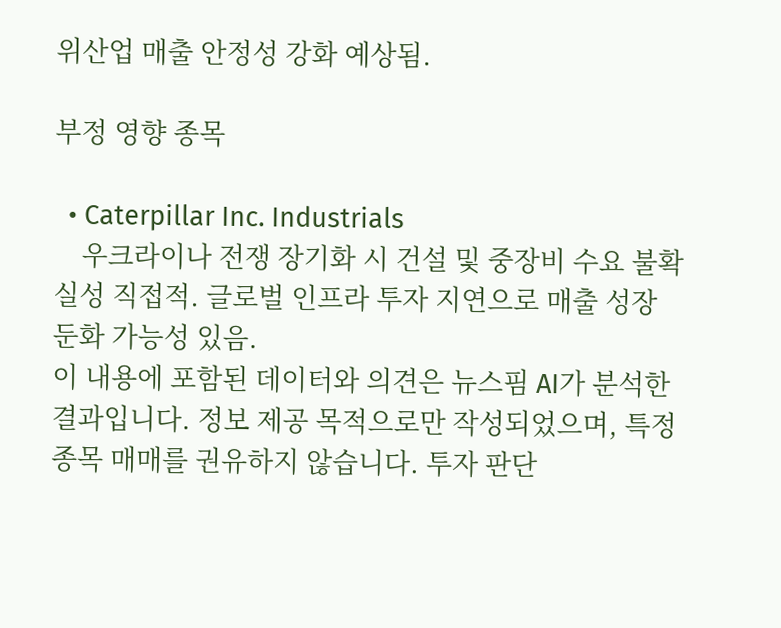위산업 매출 안정성 강화 예상됨.

부정 영향 종목

  • Caterpillar Inc. Industrials
    우크라이나 전쟁 장기화 시 건설 및 중장비 수요 불확실성 직접적. 글로벌 인프라 투자 지연으로 매출 성장 둔화 가능성 있음.
이 내용에 포함된 데이터와 의견은 뉴스핌 AI가 분석한 결과입니다. 정보 제공 목적으로만 작성되었으며, 특정 종목 매매를 권유하지 않습니다. 투자 판단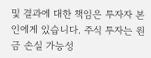및 결과에 대한 책임은 투자자 본인에게 있습니다. 주식 투자는 원금 손실 가능성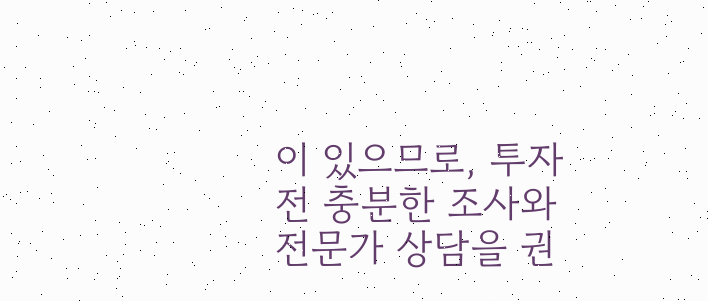이 있으므로, 투자 전 충분한 조사와 전문가 상담을 권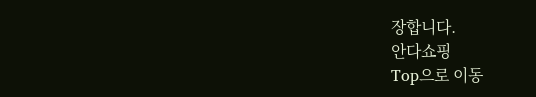장합니다.
안다쇼핑
Top으로 이동